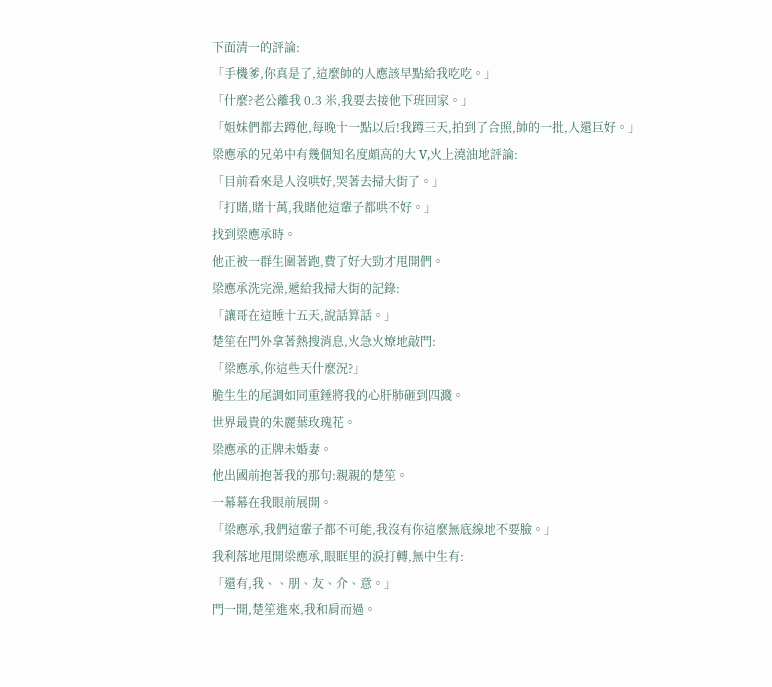下面清一的評論:
「手機爹,你真是了,這麼帥的人應該早點給我吃吃。」
「什麼?老公離我 0.3 米,我要去接他下班回家。」
「姐妹們都去蹲他,每晚十一點以后!我蹲三天,拍到了合照,帥的一批,人還巨好。」
梁應承的兄弟中有幾個知名度頗高的大 V,火上澆油地評論:
「目前看來是人沒哄好,哭著去掃大街了。」
「打賭,賭十萬,我賭他這輩子都哄不好。」
找到梁應承時。
他正被一群生圍著跑,費了好大勁才甩開們。
梁應承洗完澡,遞給我掃大街的記錄:
「讓哥在這睡十五天,說話算話。」
楚笙在門外拿著熱搜消息,火急火燎地敲門:
「梁應承,你這些天什麼況?」
脆生生的尾調如同重錘將我的心肝肺砸到四濺。
世界最貴的朱麗葉玫瑰花。
梁應承的正牌未婚妻。
他出國前抱著我的那句:親親的楚笙。
一幕幕在我眼前展開。
「梁應承,我們這輩子都不可能,我沒有你這麼無底線地不要臉。」
我利落地甩開梁應承,眼眶里的淚打轉,無中生有:
「還有,我、、朋、友、介、意。」
門一開,楚笙進來,我和肩而過。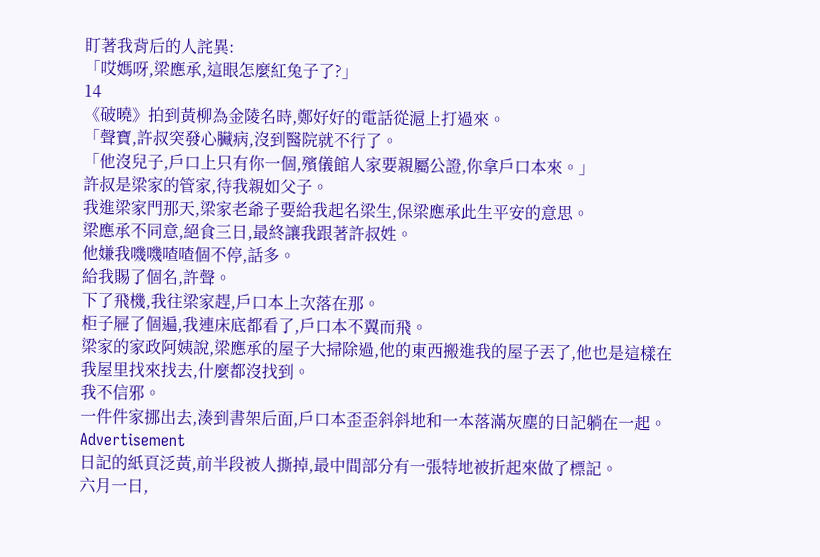盯著我背后的人詫異:
「哎媽呀,梁應承,這眼怎麼紅兔子了?」
14
《破曉》拍到黃柳為金陵名時,鄭好好的電話從滬上打過來。
「聲寶,許叔突發心臟病,沒到醫院就不行了。
「他沒兒子,戶口上只有你一個,殯儀館人家要親屬公證,你拿戶口本來。」
許叔是梁家的管家,待我親如父子。
我進梁家門那天,梁家老爺子要給我起名梁生,保梁應承此生平安的意思。
梁應承不同意,絕食三日,最終讓我跟著許叔姓。
他嫌我嘰嘰喳喳個不停,話多。
給我賜了個名,許聲。
下了飛機,我往梁家趕,戶口本上次落在那。
柜子屜了個遍,我連床底都看了,戶口本不翼而飛。
梁家的家政阿姨說,梁應承的屋子大掃除過,他的東西搬進我的屋子丟了,他也是這樣在我屋里找來找去,什麼都沒找到。
我不信邪。
一件件家挪出去,湊到書架后面,戶口本歪歪斜斜地和一本落滿灰塵的日記躺在一起。
Advertisement
日記的紙頁泛黃,前半段被人撕掉,最中間部分有一張特地被折起來做了標記。
六月一日,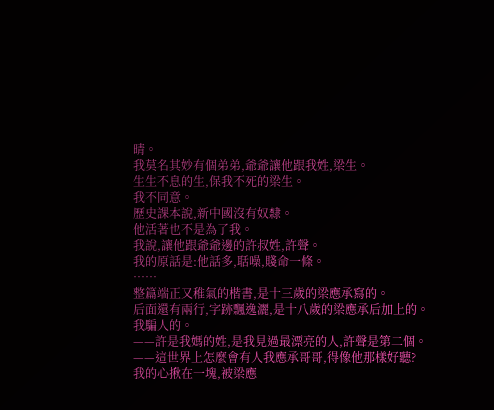晴。
我莫名其妙有個弟弟,爺爺讓他跟我姓,梁生。
生生不息的生,保我不死的梁生。
我不同意。
歷史課本說,新中國沒有奴隸。
他活著也不是為了我。
我說,讓他跟爺爺邊的許叔姓,許聲。
我的原話是:他話多,聒噪,賤命一條。
……
整篇端正又稚氣的楷書,是十三歲的梁應承寫的。
后面還有兩行,字跡飄逸灑,是十八歲的梁應承后加上的。
我騙人的。
——許是我媽的姓,是我見過最漂亮的人,許聲是第二個。
——這世界上怎麼會有人我應承哥哥,得像他那樣好聽?
我的心揪在一塊,被梁應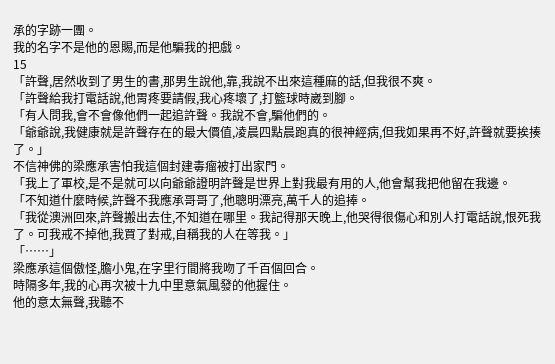承的字跡一團。
我的名字不是他的恩賜,而是他騙我的把戲。
15
「許聲,居然收到了男生的書,那男生說他,靠,我說不出來這種麻的話,但我很不爽。
「許聲給我打電話說,他胃疼要請假,我心疼壞了,打籃球時崴到腳。
「有人問我,會不會像他們一起追許聲。我說不會,騙他們的。
「爺爺說,我健康就是許聲存在的最大價值,凌晨四點晨跑真的很神經病,但我如果再不好,許聲就要挨揍了。」
不信神佛的梁應承害怕我這個封建毒瘤被打出家門。
「我上了軍校,是不是就可以向爺爺證明許聲是世界上對我最有用的人,他會幫我把他留在我邊。
「不知道什麼時候,許聲不我應承哥哥了,他聰明漂亮,萬千人的追捧。
「我從澳洲回來,許聲搬出去住,不知道在哪里。我記得那天晚上,他哭得很傷心和別人打電話說,恨死我了。可我戒不掉他,我買了對戒,自稱我的人在等我。」
「……」
梁應承這個傲怪,膽小鬼,在字里行間將我吻了千百個回合。
時隔多年,我的心再次被十九中里意氣風發的他握住。
他的意太無聲,我聽不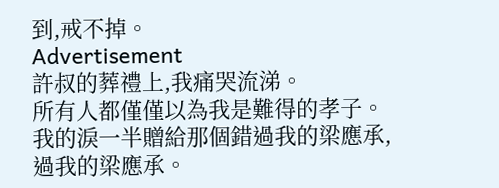到,戒不掉。
Advertisement
許叔的葬禮上,我痛哭流涕。
所有人都僅僅以為我是難得的孝子。
我的淚一半贈給那個錯過我的梁應承,過我的梁應承。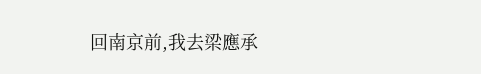回南京前,我去梁應承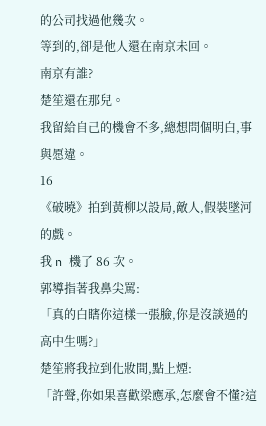的公司找過他幾次。
等到的,卻是他人還在南京未回。
南京有誰?
楚笙還在那兒。
我留給自己的機會不多,總想問個明白,事與愿違。
16
《破曉》拍到黃柳以設局,敵人,假裝墜河的戲。
我 n 機了 86 次。
郭導指著我鼻尖罵:
「真的白瞎你這樣一張臉,你是沒談過的高中生嗎?」
楚笙將我拉到化妝間,點上煙:
「許聲,你如果喜歡梁應承,怎麼會不懂?這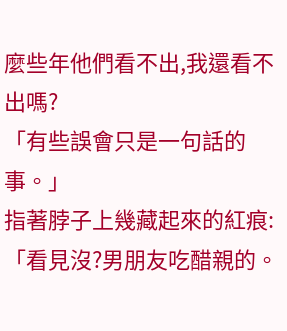麼些年他們看不出,我還看不出嗎?
「有些誤會只是一句話的事。」
指著脖子上幾藏起來的紅痕:
「看見沒?男朋友吃醋親的。